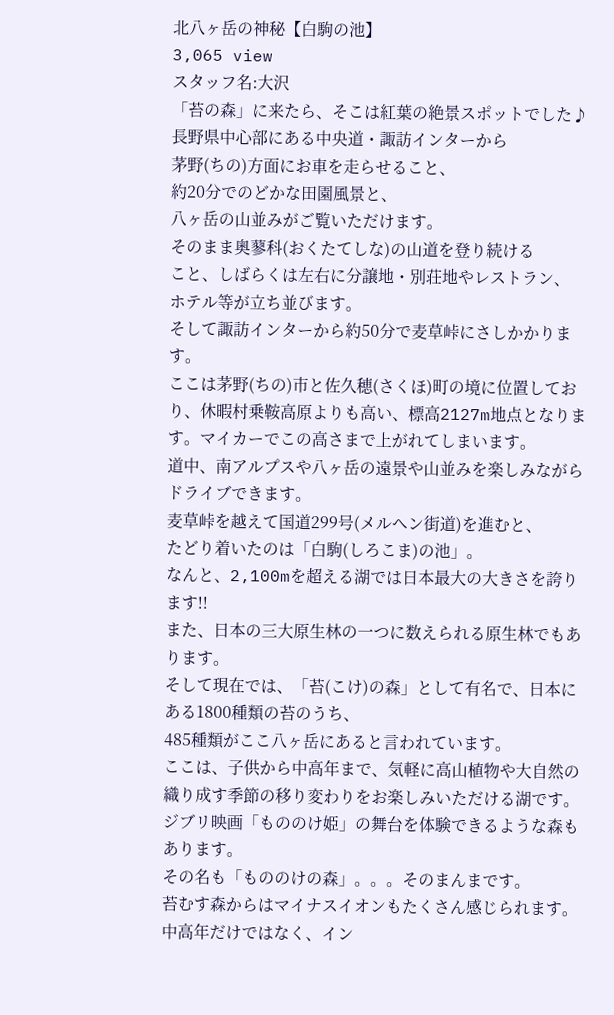北八ヶ岳の神秘【白駒の池】
3,065 view
スタッフ名:大沢
「苔の森」に来たら、そこは紅葉の絶景スポットでした♪
長野県中心部にある中央道・諏訪インターから
茅野(ちの)方面にお車を走らせること、
約20分でのどかな田園風景と、
八ヶ岳の山並みがご覧いただけます。
そのまま奥蓼科(おくたてしな)の山道を登り続ける
こと、しばらくは左右に分譲地・別荘地やレストラン、
ホテル等が立ち並びます。
そして諏訪インターから約50分で麦草峠にさしかかります。
ここは茅野(ちの)市と佐久穂(さくほ)町の境に位置しており、休暇村乗鞍高原よりも高い、標高2127m地点となります。マイカーでこの高さまで上がれてしまいます。
道中、南アルプスや八ヶ岳の遠景や山並みを楽しみながらドライブできます。
麦草峠を越えて国道299号(メルヘン街道)を進むと、
たどり着いたのは「白駒(しろこま)の池」。
なんと、2,100mを超える湖では日本最大の大きさを誇ります!!
また、日本の三大原生林の一つに数えられる原生林でもあります。
そして現在では、「苔(こけ)の森」として有名で、日本にある1800種類の苔のうち、
485種類がここ八ヶ岳にあると言われています。
ここは、子供から中高年まで、気軽に高山植物や大自然の織り成す季節の移り変わりをお楽しみいただける湖です。
ジブリ映画「もののけ姫」の舞台を体験できるような森もあります。
その名も「もののけの森」。。。そのまんまです。
苔むす森からはマイナスイオンもたくさん感じられます。
中高年だけではなく、イン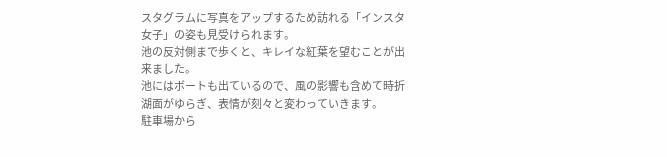スタグラムに写真をアップするため訪れる「インスタ女子」の姿も見受けられます。
池の反対側まで歩くと、キレイな紅葉を望むことが出来ました。
池にはボートも出ているので、風の影響も含めて時折湖面がゆらぎ、表情が刻々と変わっていきます。
駐車場から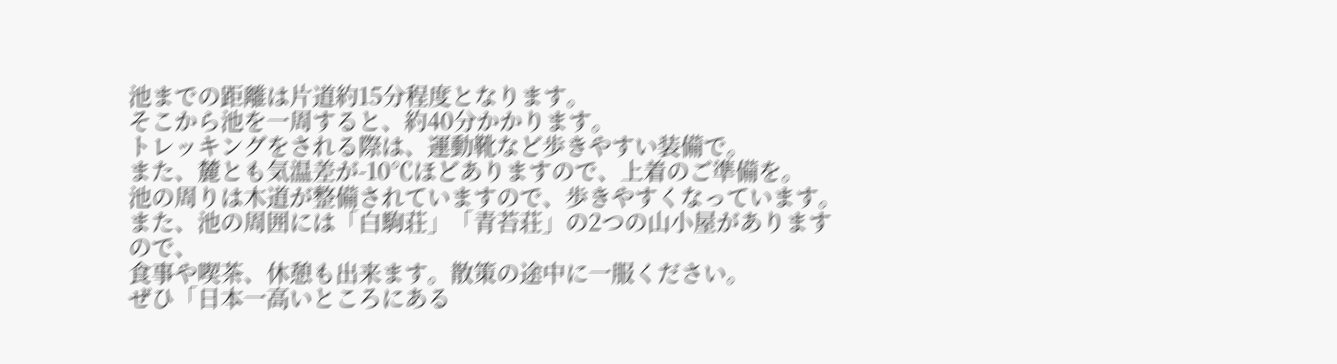池までの距離は片道約15分程度となります。
そこから池を一周すると、約40分かかります。
トレッキングをされる際は、運動靴など歩きやすい装備で。
また、麓とも気温差が-10℃ほどありますので、上着のご準備を。
池の周りは木道が整備されていますので、歩きやすくなっています。
また、池の周囲には「白駒荘」「青苔荘」の2つの山小屋がありますので、
食事や喫茶、休憩も出来ます。散策の途中に一服ください。
ぜひ「日本一高いところにある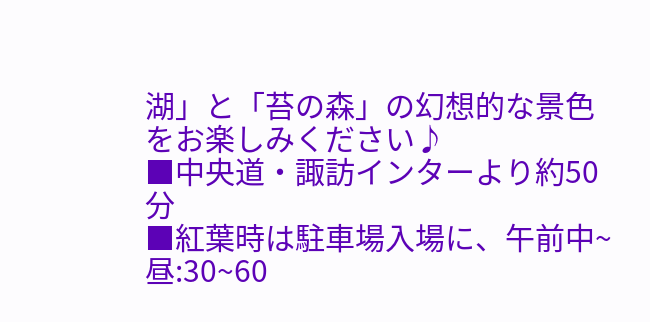湖」と「苔の森」の幻想的な景色をお楽しみください♪
■中央道・諏訪インターより約50分
■紅葉時は駐車場入場に、午前中~昼:30~60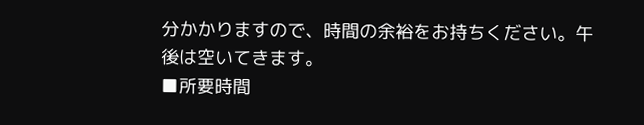分かかりますので、時間の余裕をお持ちください。午後は空いてきます。
■所要時間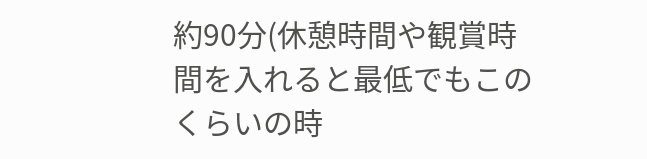約90分(休憩時間や観賞時間を入れると最低でもこのくらいの時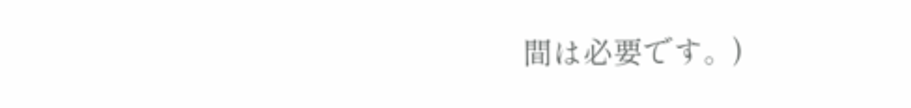間は必要です。)